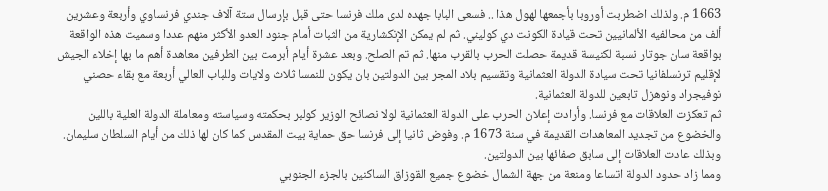1663 م. ولذلك اضطربت أوروبا بأجمعها لهول هذا .. فسعى البابا جهده لدى ملك فرنسا حتى قبل بإرسال ستة آلاف جندي فرنساوي وأربعة وعشرين ألف من محالفيه الألمانيين تحت قيادة الكونت دي كوليني. ثم لم يمكن الإنكشارية من الثبات أمام جنود العدو الأكثر منهم عددا وسميت هذه الواقعة بواقعة سان جوتار نسبة لكنيسة قديمة حصلت الحرب بالقرب منها. ثم تم الصلح. وبعد عشرة أيام أبرمت بين الطرفين معاهدة أهم ما بها إخلاء الجيش لإقليم ترنسلفانيا تحت سيادة الدولة العثمانية وتقسيم بلاد المجر بين الدولتين بان يكون للنمسا ثلاث ولايات وللباب العالي أربعة مع بقاء حصني نوفيجراد ونوهزل تابعين للدولة العثمانية.
ثم تعكزت العلاقات مع فرنسا. وأرادت إعلان الحرب على الدولة العثمانية لولا نصائح الوزير كولبر بحكمته وسياسته ومعاملة الدولة العلية باللين والخضوع من تجديد المعاهدات القديمة في سنة 1673 م. وفوض ثانيا إلى فرنسا حق حماية بيت المقدس كما كان لها ذلك من أيام السلطان سليمان. وبذلك عادت العلاقات إلى سابق صفائها بين الدولتين.
ومما زاد حدود الدولة اتساعا ومنعة من جهة الشمال خضوع جميع القوزاق الساكنين بالجزء الجنوبي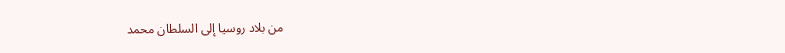من بلاد روسيا إلى السلطان محمد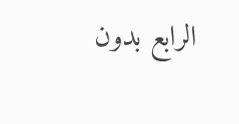الرابع بدون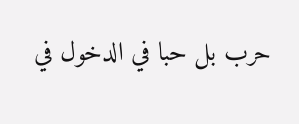حرب بل حبا في الدخول في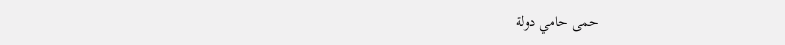حمى حامي دولة